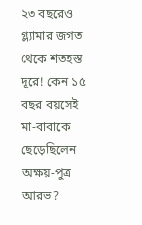২৩ বছরেও গ্ল্যামার জগত থেকে শতহস্ত দূরে! কেন ১৫ বছর বয়সেই মা-বাবাকে ছেড়েছিলেন অক্ষয়-পুত্র আরভ?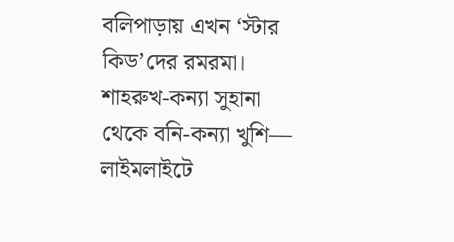বলিপাড়ায় এখন ‘স্টার কিড’দের রমরমা। শাহরুখ-কন্যা সুহানা থেকে বনি-কন্যা খুশি— লাইমলাইটে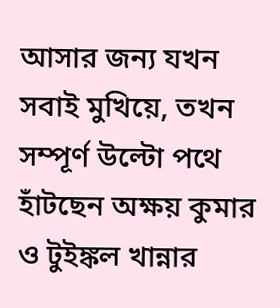আসার জন্য যখন সবাই মুখিয়ে, তখন সম্পূর্ণ উল্টো পথে হাঁটছেন অক্ষয় কুমার ও টুইঙ্কল খান্নার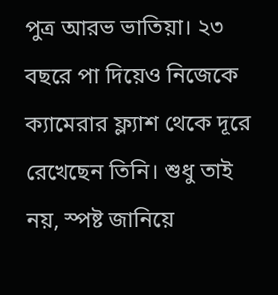পুত্র আরভ ভাতিয়া। ২৩ বছরে পা দিয়েও নিজেকে ক্যামেরার ফ্ল্যাশ থেকে দূরে রেখেছেন তিনি। শুধু তাই নয়, স্পষ্ট জানিয়ে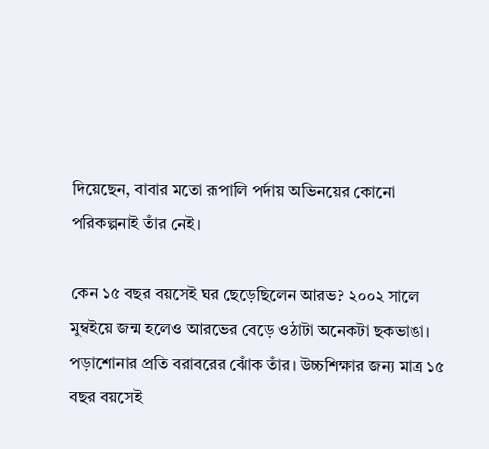দিয়েছেন, বাবার মতো রূপালি পর্দায় অভিনয়ের কোনো পরিকল্পনাই তাঁর নেই।

কেন ১৫ বছর বয়সেই ঘর ছেড়েছিলেন আরভ? ২০০২ সালে মুম্বইয়ে জন্ম হলেও আরভের বেড়ে ওঠাটা অনেকটা ছকভাঙা। পড়াশোনার প্রতি বরাবরের ঝোঁক তাঁর। উচ্চশিক্ষার জন্য মাত্র ১৫ বছর বয়সেই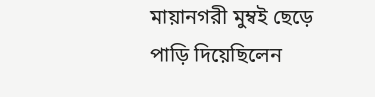মায়ানগরী মুম্বই ছেড়ে পাড়ি দিয়েছিলেন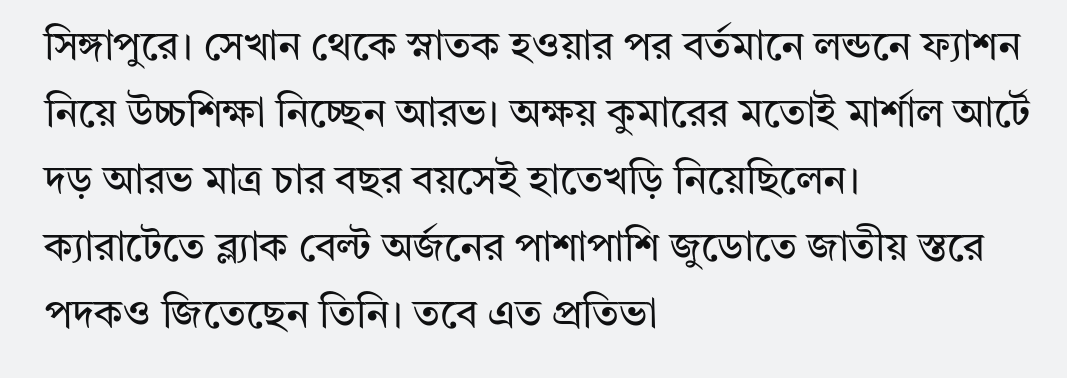সিঙ্গাপুরে। সেখান থেকে স্নাতক হওয়ার পর বর্তমানে লন্ডনে ফ্যাশন নিয়ে উচ্চশিক্ষা নিচ্ছেন আরভ। অক্ষয় কুমারের মতোই মার্শাল আর্টে দড় আরভ মাত্র চার বছর বয়সেই হাতেখড়ি নিয়েছিলেন। ক্যারাটেতে ব্ল্যাক বেল্ট অর্জনের পাশাপাশি জুডোতে জাতীয় স্তরে পদকও জিতেছেন তিনি। তবে এত প্রতিভা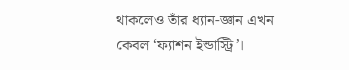থাকলেও তাঁর ধ্যান-জ্ঞান এখন কেবল ‘ফ্যাশন ইন্ডাস্ট্রি’।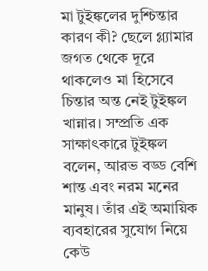মা টুইঙ্কলের দুশ্চিন্তার কারণ কী? ছেলে গ্ল্যামার জগত থেকে দূরে থাকলেও মা হিসেবে চিন্তার অন্ত নেই টুইঙ্কল খান্নার। সম্প্রতি এক সাক্ষাৎকারে টুইঙ্কল বলেন, আরভ বড্ড বেশি শান্ত এবং নরম মনের মানুষ। তাঁর এই অমায়িক ব্যবহারের সুযোগ নিয়ে কেউ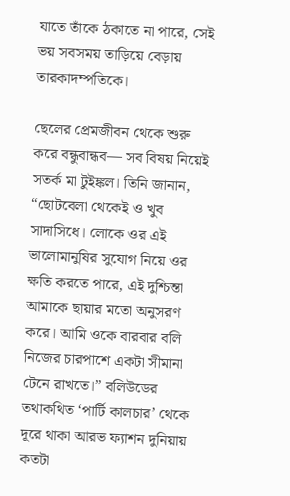যাতে তাঁকে ঠকাতে না পারে, সেই ভয় সবসময় তাড়িয়ে বেড়ায় তারকাদম্পতিকে।

ছেলের প্রেমজীবন থেকে শুরু করে বন্ধুবান্ধব— সব বিষয় নিয়েই সতর্ক মা টুইঙ্কল। তিনি জানান, “ছোটবেলা থেকেই ও খুব সাদাসিধে। লোকে ওর এই ভালোমানুষির সুযোগ নিয়ে ওর ক্ষতি করতে পারে, এই দুশ্চিন্তা আমাকে ছায়ার মতো অনুসরণ করে। আমি ওকে বারবার বলি নিজের চারপাশে একটা সীমানা টেনে রাখতে।” বলিউডের তথাকথিত ‘পার্টি কালচার’ থেকে দূরে থাকা আরভ ফ্যাশন দুনিয়ায় কতটা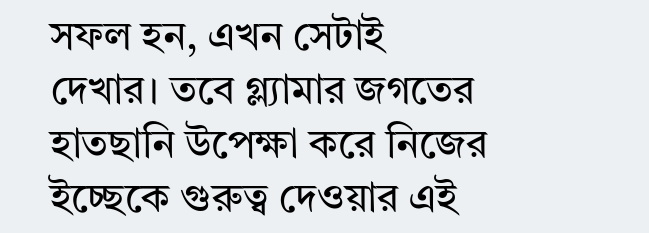সফল হন, এখন সেটাই দেখার। তবে গ্ল্যামার জগতের হাতছানি উপেক্ষা করে নিজের ইচ্ছেকে গুরুত্ব দেওয়ার এই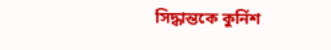সিদ্ধান্তকে কুর্নিশ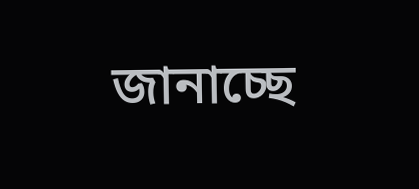জানাচ্ছে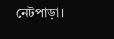নেটপাড়া।